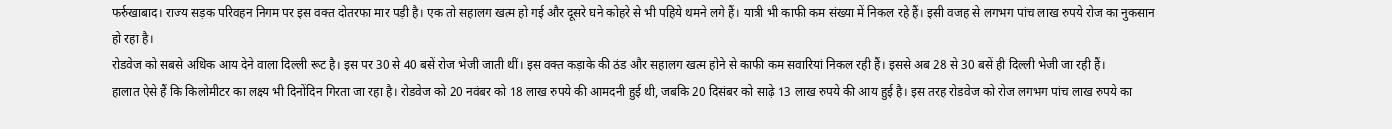फर्रुखाबाद। राज्य सड़क परिवहन निगम पर इस वक्त दोतरफा मार पड़ी है। एक तो सहालग खत्म हो गई और दूसरे घने कोहरे से भी पहिये थमने लगे हैं। यात्री भी काफी कम संख्या में निकल रहे हैं। इसी वजह से लगभग पांच लाख रुपये रोज का नुकसान हो रहा है।
रोडवेज को सबसे अधिक आय देने वाला दिल्ली रूट है। इस पर 30 से 40 बसें रोज भेजी जाती थीं। इस वक्त कड़ाके की ठंड और सहालग खत्म होने से काफी कम सवारियां निकल रही हैं। इससे अब 28 से 30 बसें ही दिल्ली भेजी जा रही हैं।
हालात ऐसे हैं कि किलोमीटर का लक्ष्य भी दिनोंदिन गिरता जा रहा है। रोडवेज को 20 नवंबर को 18 लाख रुपये की आमदनी हुई थी, जबकि 20 दिसंबर को साढ़े 13 लाख रुपये की आय हुई है। इस तरह रोडवेज को रोज लगभग पांच लाख रुपये का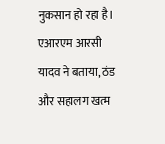नुकसान हो रहा है।
एआरएम आरसी यादव ने बताया, ठंड और सहालग खत्म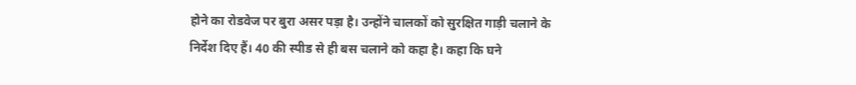होने का रोडवेज पर बुरा असर पड़ा है। उन्होंने चालकों को सुरक्षित गाड़ी चलाने के निर्देश दिए हैं। 40 की स्पीड से ही बस चलाने को कहा है। कहा कि घने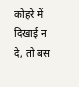कोहरे में दिखाई न दे, तो बस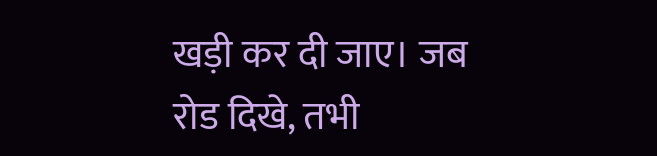खड़ी कर दी जाए। जब रोड दिखे, तभी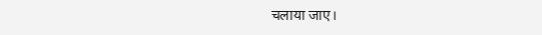चलाया जाए।